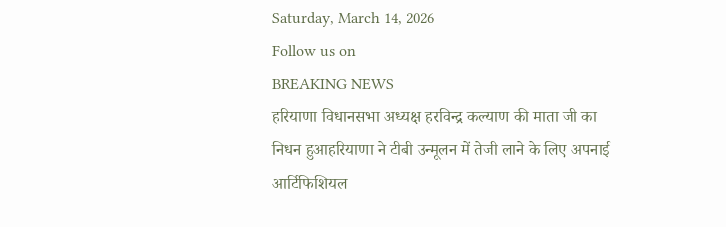Saturday, March 14, 2026
Follow us on
BREAKING NEWS
हरियाणा विधानसभा अध्यक्ष हरविन्द्र कल्याण की माता जी का निधन हुआहरियाणा ने टीबी उन्मूलन में तेजी लाने के लिए अपनाई आर्टिफिशियल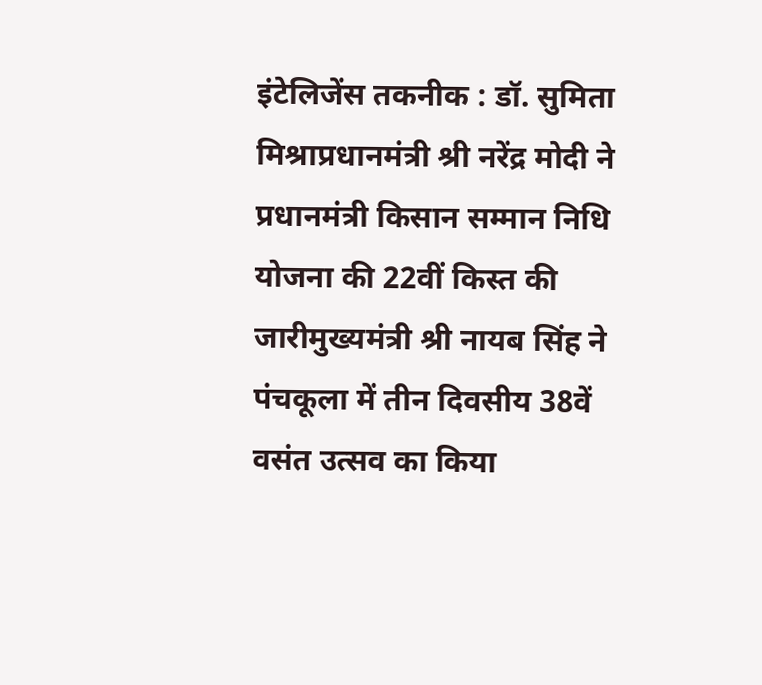इंटेलिजेंस तकनीक : डॉ. सुमिता मिश्राप्रधानमंत्री श्री नरेंद्र मोदी ने प्रधानमंत्री किसान सम्मान निधि योजना की 22वीं किस्त की जारीमुख्यमंत्री श्री नायब सिंह ने पंचकूला में तीन दिवसीय 38वें वसंत उत्सव का किया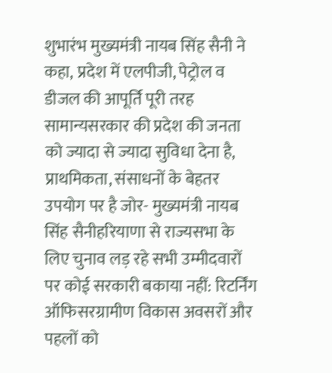शुभारंभ मुख्यमंत्री नायब सिंह सैनी ने कहा, प्रदेश में एलपीजी, पेट्रोल व डीजल की आपूर्ति पूरी तरह सामान्यसरकार की प्रदेश की जनता को ज्यादा से ज्यादा सुविधा देना है, प्राथमिकता, संसाधनों के बेहतर उपयोग पर है जोर- मुख्यमंत्री नायब सिंह सैनीहरियाणा से राज्यसभा के लिए चुनाव लड़ रहे सभी उम्मीदवारों पर कोई सरकारी बकाया नहीं: रिटर्निंग ऑफिसरग्रामीण विकास अवसरों और पहलों को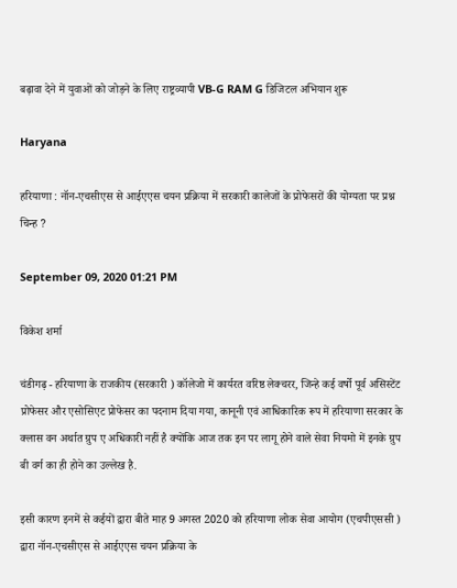बढ़ावा देने में युवाओं को जोड़ने के लिए राष्ट्रव्यापी VB-G RAM G डिजिटल अभियान शुरू

Haryana

हरियाणा : नॉन-एचसीएस से आईएएस चयन प्रक्रिया में सरकारी कालेजों के प्रोफेसरों की योग्यता पर प्रश्न चिन्ह ?

September 09, 2020 01:21 PM

विकेश शर्मा

चंडीगढ़ - हरियाणा के राजकीय (सरकारी ) कॉलेजो में कार्यरत वरिष्ठ लेक्चरर, जिन्हे कई वर्षो पूर्व असिस्टेंट प्रोफेसर और एसोसिएट प्रोफेसर का पदनाम दिया गया, कानूनी एवं आधिकारिक रूप में हरियाणा सरकार के क्लास वन अर्थात ग्रुप ए अधिकारी नहीं है क्योंकि आज तक इन पर लागू होने वाले सेवा नियमो में इनके ग्रुप बी वर्ग का ही होने का उल्लेख है.

इसी कारण इनमें से कईयों द्वारा बीते माह 9 अगस्त 2020 को हरियाणा लोक सेवा आयोग (एचपीएससी ) द्वारा नॉन-एचसीएस से आईएएस चयन प्रक्रिया के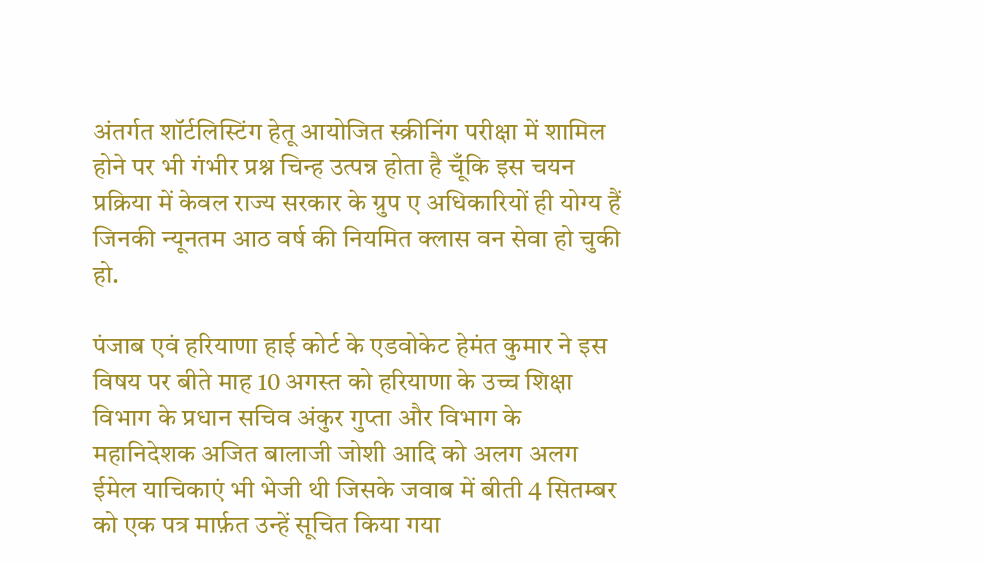अंतर्गत शॉर्टलिस्टिंग हेतू आयोजित स्क्रीनिंग परीक्षा में शामिल होने पर भी गंभीर प्रश्न चिन्ह उत्पन्न होता है चूँकि इस चयन प्रक्रिया में केवल राज्य सरकार के ग्रुप ए अधिकारियों ही योग्य हैं जिनकी न्यूनतम आठ वर्ष की नियमित क्लास वन सेवा हो चुकी हो.

पंजाब एवं हरियाणा हाई कोर्ट के एडवोकेट हेमंत कुमार ने इस विषय पर बीते माह 10 अगस्त को हरियाणा के उच्च शिक्षा विभाग के प्रधान सचिव अंकुर गुप्ता और विभाग के महानिदेशक अजित बालाजी जोशी आदि को अलग अलग ईमेल याचिकाएं भी भेजी थी जिसके जवाब में बीती 4 सितम्बर को एक पत्र मार्फ़त उन्हें सूचित किया गया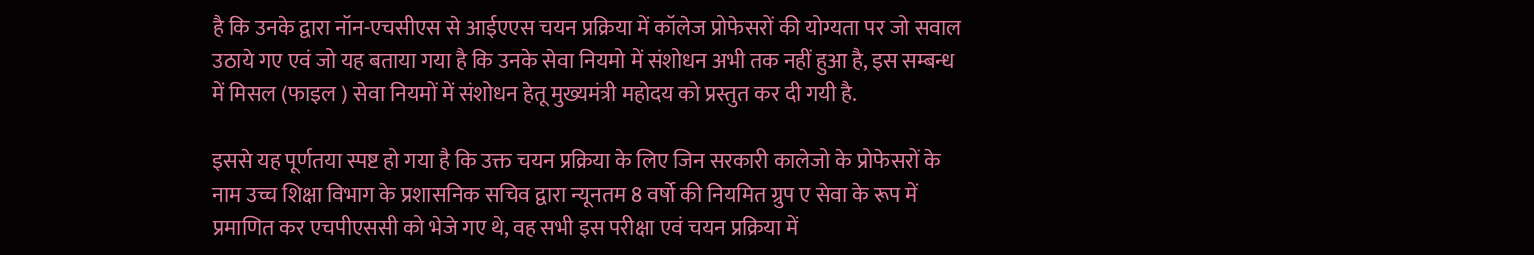है कि उनके द्वारा नॉन-एचसीएस से आईएएस चयन प्रक्रिया में कॉलेज प्रोफेसरों की योग्यता पर जो सवाल उठाये गए एवं जो यह बताया गया है कि उनके सेवा नियमो में संशोधन अभी तक नहीं हुआ है, इस सम्बन्ध में मिसल (फाइल ) सेवा नियमों में संशोधन हेतू मुख्यमंत्री महोदय को प्रस्तुत कर दी गयी है.

इससे यह पूर्णतया स्पष्ट हो गया है कि उक्त चयन प्रक्रिया के लिए जिन सरकारी कालेजो के प्रोफेसरों के नाम उच्च शिक्षा विभाग के प्रशासनिक सचिव द्वारा न्यूनतम 8 वर्षो की नियमित ग्रुप ए सेवा के रूप में प्रमाणित कर एचपीएससी को भेजे गए थे, वह सभी इस परीक्षा एवं चयन प्रक्रिया में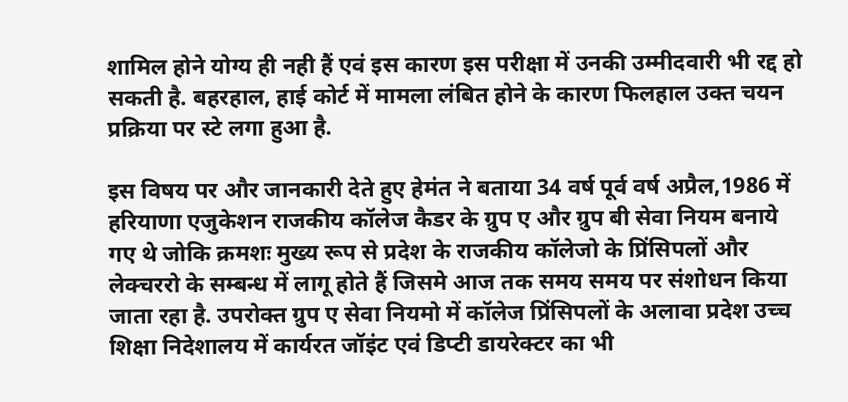शामिल होने योग्य ही नही हैं एवं इस कारण इस परीक्षा में उनकी उम्मीदवारी भी रद्द हो सकती है. बहरहाल, हाई कोर्ट में मामला लंबित होने के कारण फिलहाल उक्त चयन प्रक्रिया पर स्टे लगा हुआ है.

इस विषय पर और जानकारी देते हुए हेमंत ने बताया 34 वर्ष पूर्व वर्ष अप्रैल,1986 में हरियाणा एजुकेशन राजकीय कॉलेज कैडर के ग्रुप ए और ग्रुप बी सेवा नियम बनाये गए थे जोकि क्रमशः मुख्य रूप से प्रदेश के राजकीय कॉलेजो के प्रिंसिपलों और लेक्चररो के सम्बन्ध में लागू होते हैं जिसमे आज तक समय समय पर संशोधन किया जाता रहा है. उपरोक्त ग्रुप ए सेवा नियमो में कॉलेज प्रिंसिपलों के अलावा प्रदेश उच्च शिक्षा निदेशालय में कार्यरत जॉइंट एवं डिप्टी डायरेक्टर का भी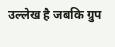उल्लेख है जबकि ग्रुप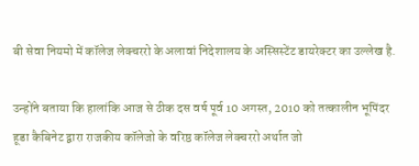बी सेवा नियमो में कॉलेज लेक्चररो के अलावां निदेशालय के अस्सिस्टेंट डायरेक्टर का उल्लेख है.

उन्होंने बताया कि हालांकि आज से ठीक दस वर्ष पूर्व 10 अगस्त, 2010 को तत्कालीन भूपिंदर हूडा कैबिनेट द्वारा राजकीय कॉलेजो के वरिष्ठ कॉलेज लेक्चररो अर्थात जो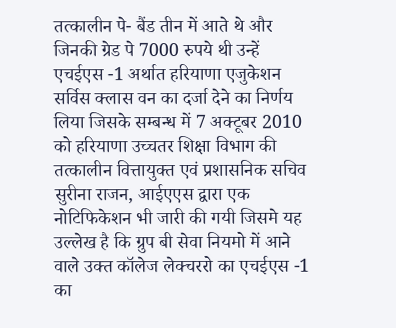तत्कालीन पे- बैंड तीन में आते थे और जिनकी ग्रेड पे 7000 रुपये थी उन्हें एचईएस -1 अर्थात हरियाणा एजुकेशन सर्विस क्लास वन का दर्जा देने का निर्णय लिया जिसके सम्बन्ध में 7 अक्टूबर 2010 को हरियाणा उच्चतर शिक्षा विभाग की तत्कालीन वित्तायुक्त एवं प्रशासनिक सचिव सुरीना राजन, आईएएस द्वारा एक नोटिफिकेशन भी जारी की गयी जिसमे यह उल्लेख है कि ग्रुप बी सेवा नियमो में आने वाले उक्त कॉलेज लेक्चररो का एचईएस -1 का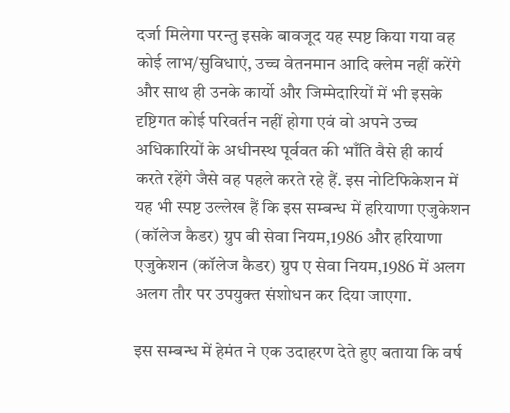दर्जा मिलेगा परन्तु इसके बावजूद यह स्पष्ट किया गया वह कोई लाभ/सुविधाएं, उच्च वेतनमान आदि क्लेम नहीं करेंगे और साथ ही उनके कार्यो और जिम्मेदारियों में भी इसके दृष्टिगत कोई परिवर्तन नहीं होगा एवं वो अपने उच्च अधिकारियों के अधीनस्थ पूर्ववत की भाँति वैसे ही कार्य करते रहेंगे जैसे वह पहले करते रहे हैं. इस नोटिफिकेशन में यह भी स्पष्ट उल्लेख हैं कि इस सम्बन्ध में हरियाणा एजुकेशन (कॉलेज कैडर) ग्रुप बी सेवा नियम,1986 और हरियाणा एजुकेशन (कॉलेज कैडर) ग्रुप ए सेवा नियम,1986 में अलग अलग तौर पर उपयुक्त संशोधन कर दिया जाएगा.

इस सम्बन्ध में हेमंत ने एक उदाहरण देते हुए बताया कि वर्ष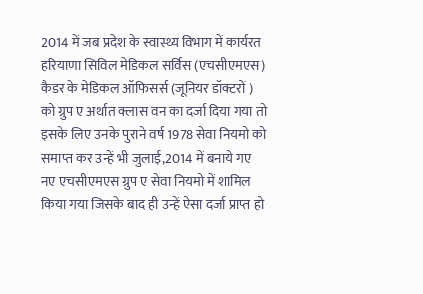2014 में जब प्रदेश के स्वास्थ्य विभाग में कार्यरत हरियाणा सिविल मेडिकल सर्विस (एचसीएमएस) कैडर के मेडिकल ऑफिसर्स (जूनियर डॉक्टरों ) को ग्रुप ए अर्थात क्लास वन का दर्जा दिया गया तो इसके लिए उनके पुराने वर्ष 1978 सेवा नियमो को समाप्त कर उन्हें भी जुलाई,2014 में बनाये गए नए एचसीएमएस ग्रुप ए सेवा नियमो में शामिल किया गया जिसके बाद ही उन्हें ऐसा दर्जा प्राप्त हो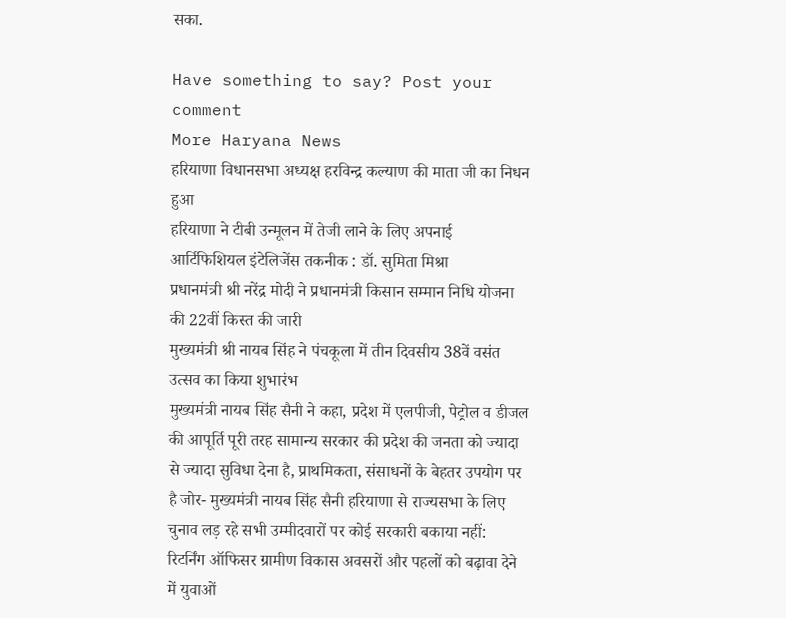सका.

Have something to say? Post your comment
More Haryana News
हरियाणा विधानसभा अध्यक्ष हरविन्द्र कल्याण की माता जी का निधन हुआ
हरियाणा ने टीबी उन्मूलन में तेजी लाने के लिए अपनाई आर्टिफिशियल इंटेलिजेंस तकनीक : डॉ. सुमिता मिश्रा
प्रधानमंत्री श्री नरेंद्र मोदी ने प्रधानमंत्री किसान सम्मान निधि योजना की 22वीं किस्त की जारी
मुख्यमंत्री श्री नायब सिंह ने पंचकूला में तीन दिवसीय 38वें वसंत उत्सव का किया शुभारंभ
मुख्यमंत्री नायब सिंह सैनी ने कहा, प्रदेश में एलपीजी, पेट्रोल व डीजल की आपूर्ति पूरी तरह सामान्य सरकार की प्रदेश की जनता को ज्यादा से ज्यादा सुविधा देना है, प्राथमिकता, संसाधनों के बेहतर उपयोग पर है जोर- मुख्यमंत्री नायब सिंह सैनी हरियाणा से राज्यसभा के लिए चुनाव लड़ रहे सभी उम्मीदवारों पर कोई सरकारी बकाया नहीं: रिटर्निंग ऑफिसर ग्रामीण विकास अवसरों और पहलों को बढ़ावा देने में युवाओं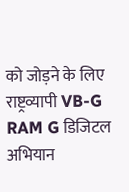को जोड़ने के लिए राष्ट्रव्यापी VB-G RAM G डिजिटल अभियान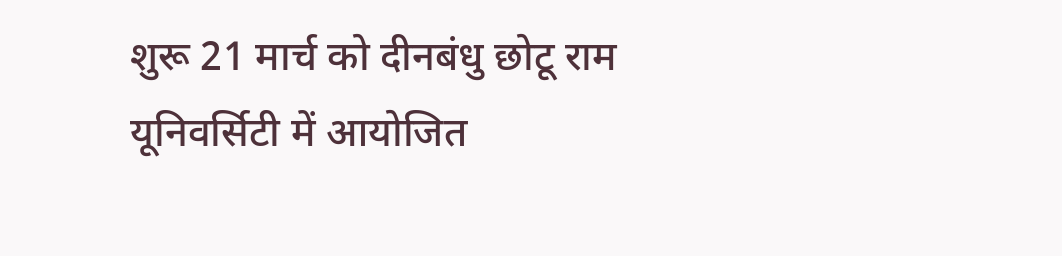शुरू 21 मार्च को दीनबंधु छोटू राम यूनिवर्सिटी में आयोजित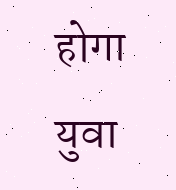होगा युवा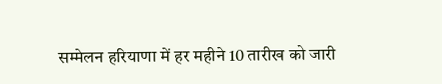सम्मेलन हरियाणा में हर महीने 10 तारीख को जारी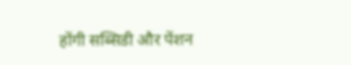होंगी सब्सिडी और पेंशन